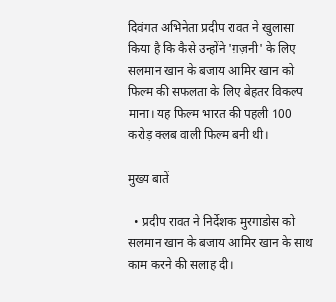दिवंगत अभिनेता प्रदीप रावत ने खुलासा किया है कि कैसे उन्होंने 'ग़ज़नी' के लिए सलमान खान के बजाय आमिर खान को फिल्म की सफलता के लिए बेहतर विकल्प माना। यह फिल्म भारत की पहली 100 करोड़ क्लब वाली फिल्म बनी थी।

मुख्य बातें

  • प्रदीप रावत ने निर्देशक मुरगाडोस को सलमान खान के बजाय आमिर खान के साथ काम करने की सलाह दी।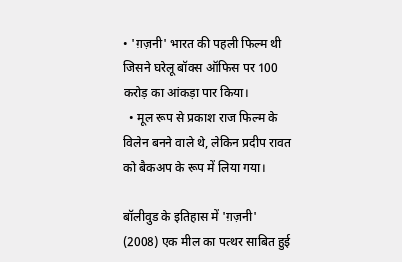• 'ग़ज़नी' भारत की पहली फिल्म थी जिसने घरेलू बॉक्स ऑफिस पर 100 करोड़ का आंकड़ा पार किया।
  • मूल रूप से प्रकाश राज फिल्म के विलेन बनने वाले थे, लेकिन प्रदीप रावत को बैकअप के रूप में लिया गया।

बॉलीवुड के इतिहास में 'ग़ज़नी' (2008) एक मील का पत्थर साबित हुई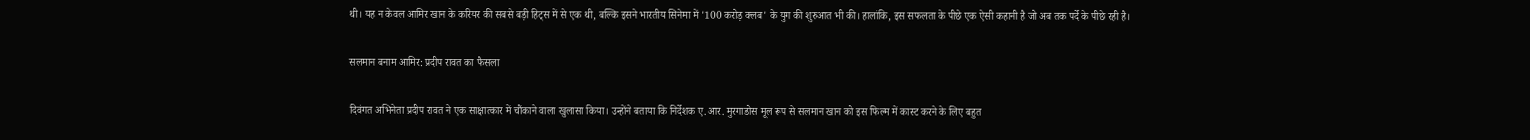थी। यह न केवल आमिर खान के करियर की सबसे बड़ी हिट्स में से एक थी, बल्कि इसने भारतीय सिनेमा में '100 करोड़ क्लब' के युग की शुरुआत भी की। हालांकि, इस सफलता के पीछे एक ऐसी कहानी है जो अब तक पर्दे के पीछे रही है।

सलमान बनाम आमिर: प्रदीप रावत का फैसला

दिवंगत अभिनेता प्रदीप रावत ने एक साक्षात्कार में चौंकाने वाला खुलासा किया। उन्होंने बताया कि निर्देशक ए.आर. मुरगाडोस मूल रूप से सलमान खान को इस फिल्म में कास्ट करने के लिए बहुत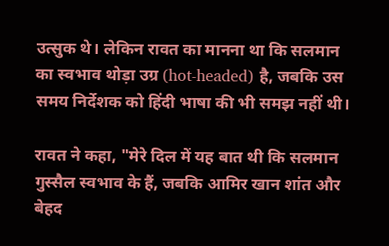उत्सुक थे। लेकिन रावत का मानना था कि सलमान का स्वभाव थोड़ा उग्र (hot-headed) है, जबकि उस समय निर्देशक को हिंदी भाषा की भी समझ नहीं थी।

रावत ने कहा, "मेरे दिल में यह बात थी कि सलमान गुस्सैल स्वभाव के हैं, जबकि आमिर खान शांत और बेहद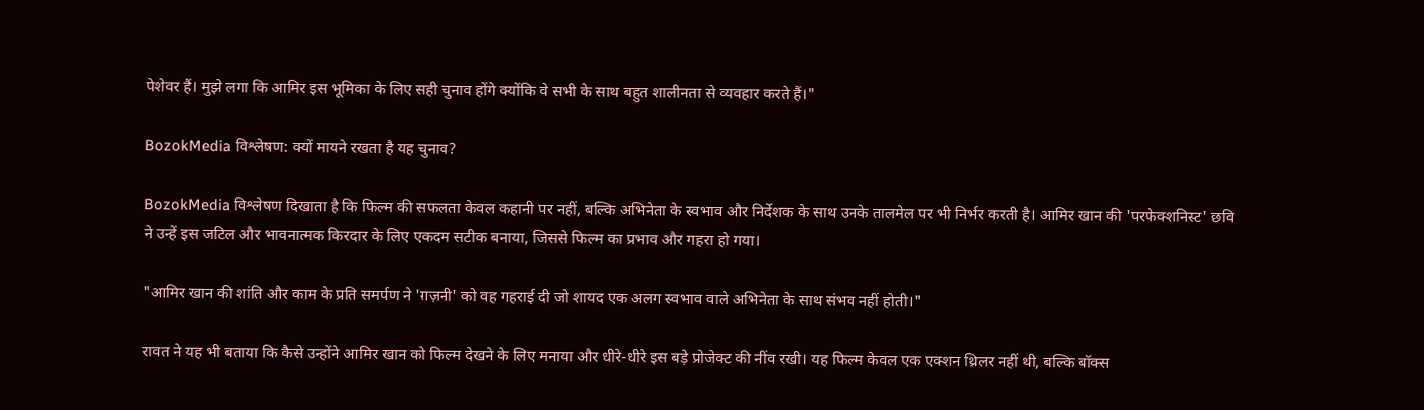पेशेवर हैं। मुझे लगा कि आमिर इस भूमिका के लिए सही चुनाव होंगे क्योंकि वे सभी के साथ बहुत शालीनता से व्यवहार करते हैं।"

BozokMedia विश्लेषण: क्यों मायने रखता है यह चुनाव?

BozokMedia विश्लेषण दिखाता है कि फिल्म की सफलता केवल कहानी पर नहीं, बल्कि अभिनेता के स्वभाव और निर्देशक के साथ उनके तालमेल पर भी निर्भर करती है। आमिर खान की 'परफेक्शनिस्ट' छवि ने उन्हें इस जटिल और भावनात्मक किरदार के लिए एकदम सटीक बनाया, जिससे फिल्म का प्रभाव और गहरा हो गया।

"आमिर खान की शांति और काम के प्रति समर्पण ने 'ग़ज़नी' को वह गहराई दी जो शायद एक अलग स्वभाव वाले अभिनेता के साथ संभव नहीं होती।"

रावत ने यह भी बताया कि कैसे उन्होंने आमिर खान को फिल्म देखने के लिए मनाया और धीरे-धीरे इस बड़े प्रोजेक्ट की नींव रखी। यह फिल्म केवल एक एक्शन थ्रिलर नहीं थी, बल्कि बॉक्स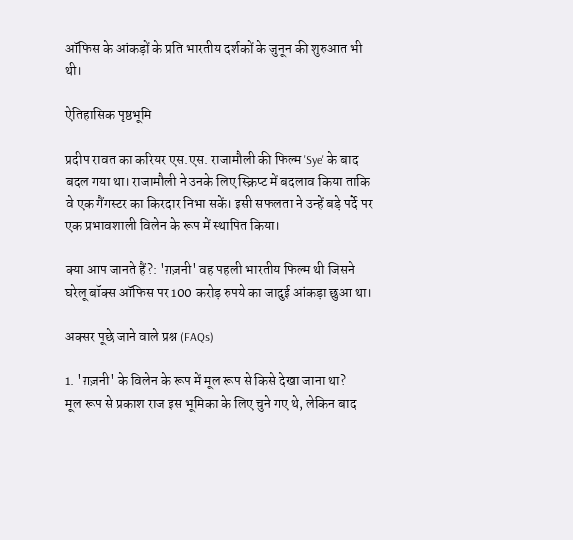ऑफिस के आंकड़ों के प्रति भारतीय दर्शकों के जुनून की शुरुआत भी थी।

ऐतिहासिक पृष्ठभूमि

प्रदीप रावत का करियर एस.एस. राजामौली की फिल्म 'Sye' के बाद बदल गया था। राजामौली ने उनके लिए स्क्रिप्ट में बदलाव किया ताकि वे एक गैंगस्टर का किरदार निभा सकें। इसी सफलता ने उन्हें बड़े पर्दे पर एक प्रभावशाली विलेन के रूप में स्थापित किया।

क्या आप जानते हैं?: 'ग़ज़नी' वह पहली भारतीय फिल्म थी जिसने घरेलू बॉक्स ऑफिस पर 100 करोड़ रुपये का जादुई आंकड़ा छुआ था।

अक्सर पूछे जाने वाले प्रश्न (FAQs)

1. 'ग़ज़नी' के विलेन के रूप में मूल रूप से किसे देखा जाना था?
मूल रूप से प्रकाश राज इस भूमिका के लिए चुने गए थे, लेकिन बाद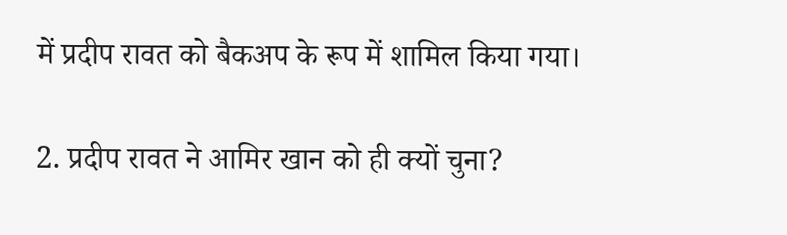में प्रदीप रावत को बैकअप के रूप में शामिल किया गया।

2. प्रदीप रावत ने आमिर खान को ही क्यों चुना?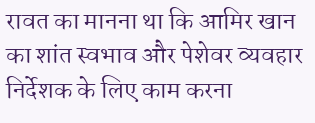रावत का मानना था कि आमिर खान का शांत स्वभाव और पेशेवर व्यवहार निर्देशक के लिए काम करना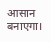आसान बनाएगा।